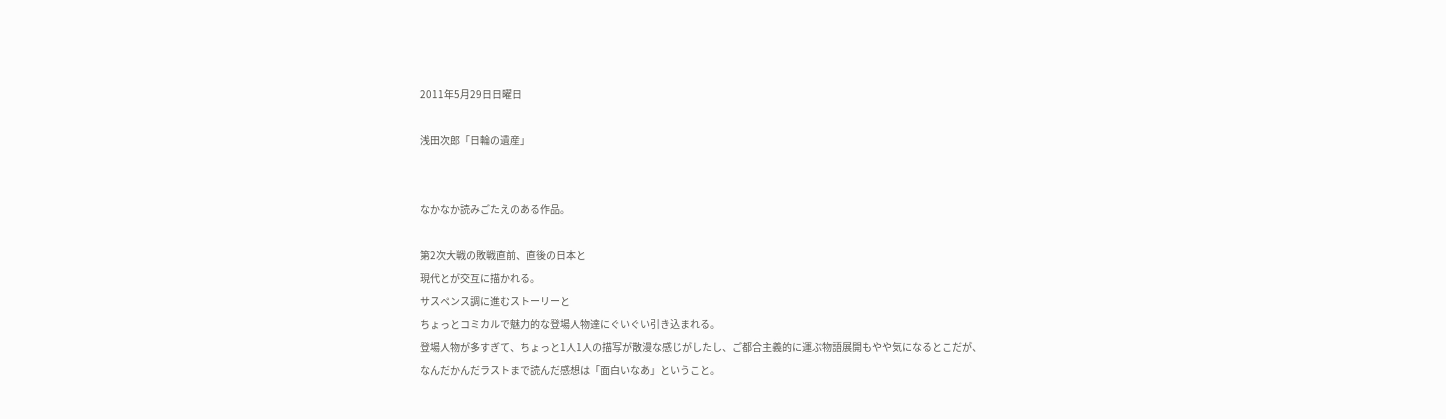2011年5月29日日曜日

浅田次郎「日輪の遺産」


なかなか読みごたえのある作品。

第2次大戦の敗戦直前、直後の日本と
現代とが交互に描かれる。
サスペンス調に進むストーリーと
ちょっとコミカルで魅力的な登場人物達にぐいぐい引き込まれる。
登場人物が多すぎて、ちょっと1人1人の描写が散漫な感じがしたし、ご都合主義的に運ぶ物語展開もやや気になるとこだが、
なんだかんだラストまで読んだ感想は「面白いなあ」ということ。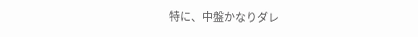特に、中盤かなりダレ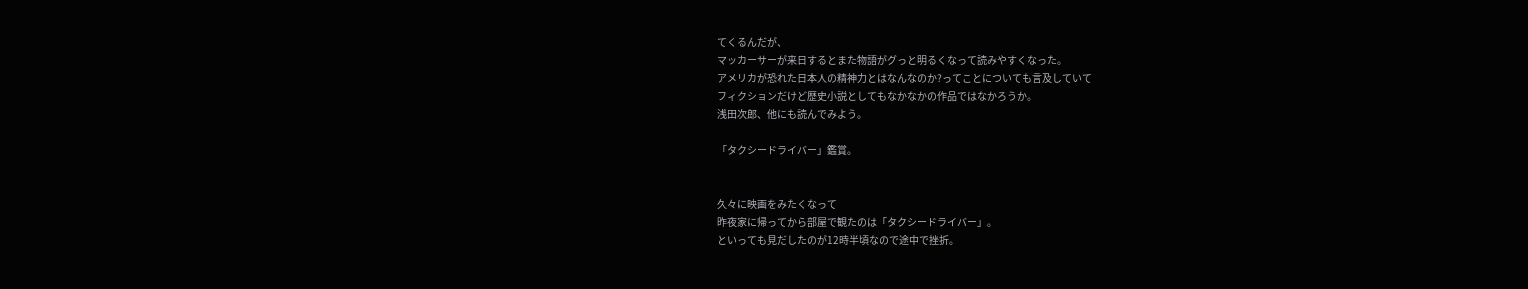てくるんだが、
マッカーサーが来日するとまた物語がグっと明るくなって読みやすくなった。
アメリカが恐れた日本人の精神力とはなんなのか?ってことについても言及していて
フィクションだけど歴史小説としてもなかなかの作品ではなかろうか。
浅田次郎、他にも読んでみよう。

「タクシードライバー」鑑賞。


久々に映画をみたくなって
昨夜家に帰ってから部屋で観たのは「タクシードライバー」。
といっても見だしたのが12時半頃なので途中で挫折。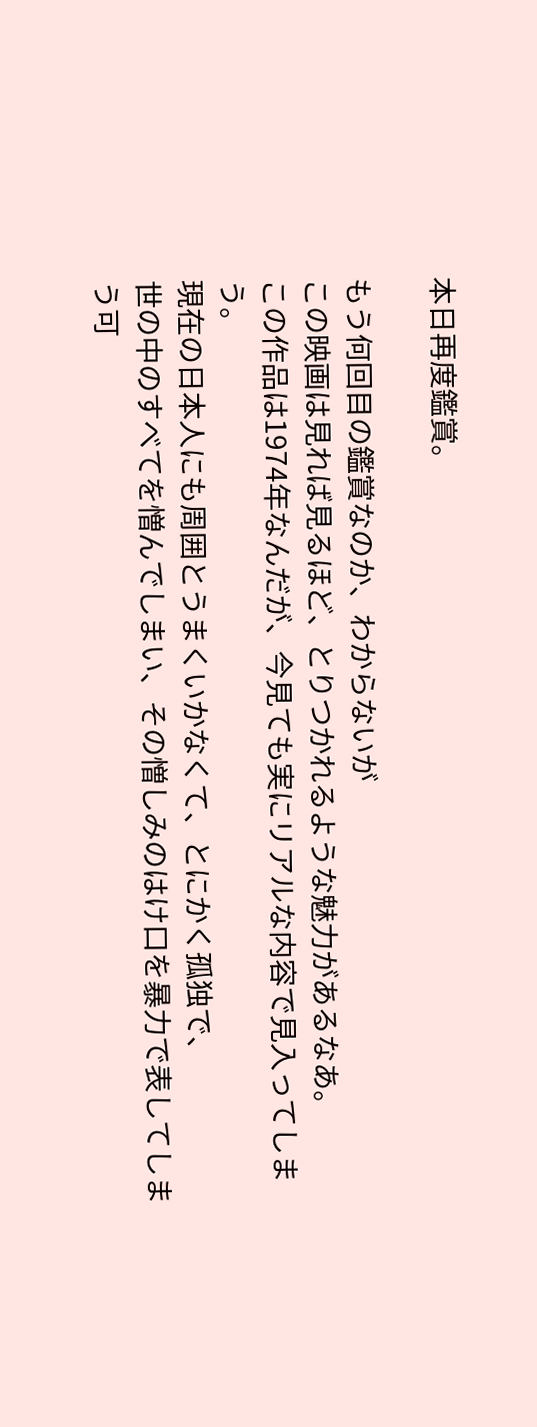本日再度鑑賞。

もう何回目の鑑賞なのか、わからないが
この映画は見れば見るほど、とりつかれるような魅力があるなあ。
この作品は1974年なんだが、今見ても実にリアルな内容で見入ってしまう。
現在の日本人にも周囲とうまくいかなくて、とにかく孤独で、
世の中のすべてを憎んでしまい、その憎しみのはけ口を暴力で表してしまう可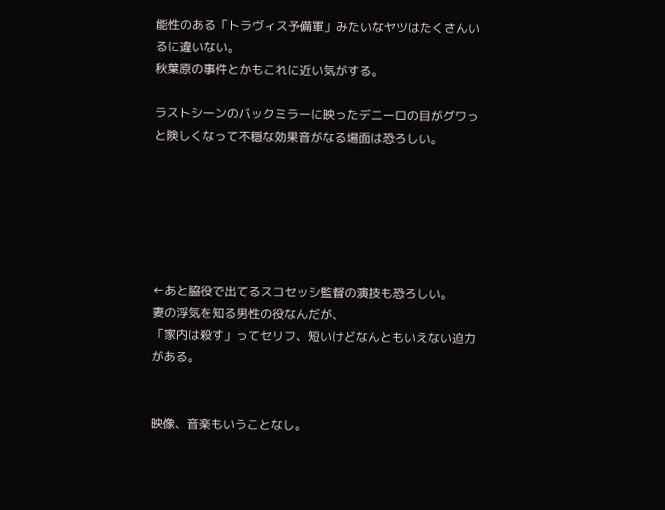能性のある「トラヴィス予備軍」みたいなヤツはたくさんいるに違いない。
秋葉原の事件とかもこれに近い気がする。

ラストシーンのバックミラーに映ったデニーロの目がグワっと険しくなって不穏な効果音がなる場面は恐ろしい。






←あと脇役で出てるスコセッシ監督の演技も恐ろしい。
妻の浮気を知る男性の役なんだが、
「家内は殺す」ってセリフ、短いけどなんともいえない迫力がある。


映像、音楽もいうことなし。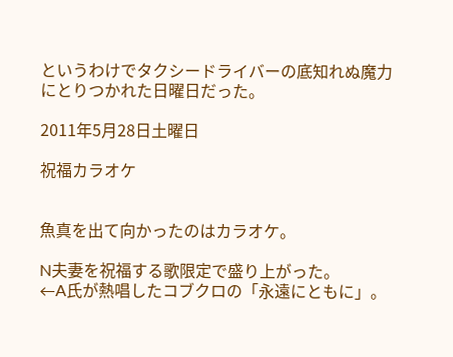というわけでタクシードライバーの底知れぬ魔力にとりつかれた日曜日だった。

2011年5月28日土曜日

祝福カラオケ


魚真を出て向かったのはカラオケ。

N夫妻を祝福する歌限定で盛り上がった。
←A氏が熱唱したコブクロの「永遠にともに」。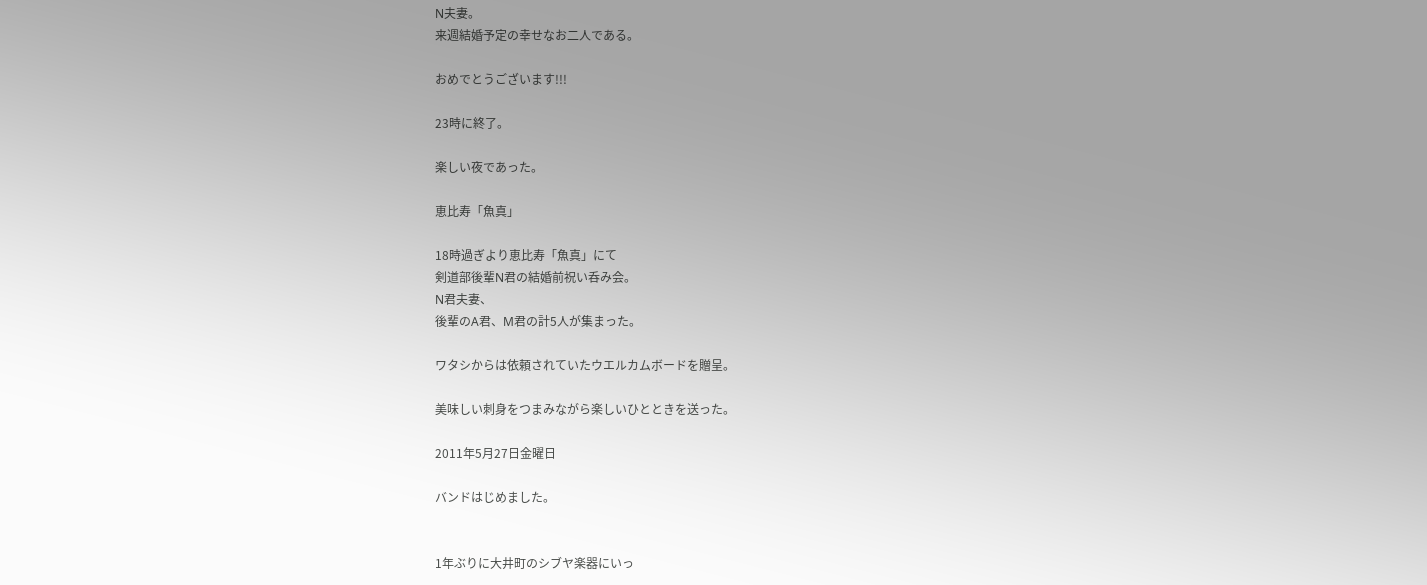N夫妻。
来週結婚予定の幸せなお二人である。

おめでとうございます!!!

23時に終了。

楽しい夜であった。

恵比寿「魚真」

18時過ぎより恵比寿「魚真」にて
剣道部後輩N君の結婚前祝い呑み会。
N君夫妻、
後輩のA君、M君の計5人が集まった。

ワタシからは依頼されていたウエルカムボードを贈呈。

美味しい刺身をつまみながら楽しいひとときを送った。

2011年5月27日金曜日

バンドはじめました。


1年ぶりに大井町のシブヤ楽器にいっ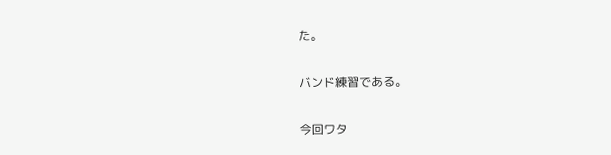た。

バンド練習である。

今回ワタ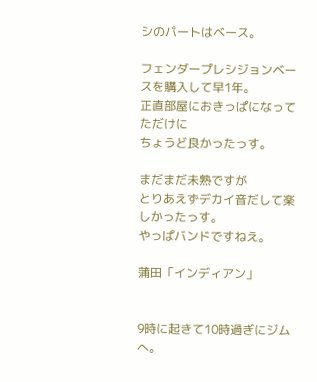シのパートはベース。

フェンダープレシジョンベースを購入して早1年。
正直部屋におきっぱになってただけに
ちょうど良かったっす。

まだまだ未熟ですが
とりあえずデカイ音だして楽しかったっす。
やっぱバンドですねえ。

蒲田「インディアン」


9時に起きて10時過ぎにジムへ。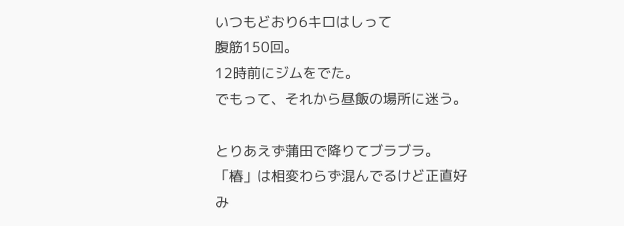いつもどおり6キロはしって
腹筋150回。
12時前にジムをでた。
でもって、それから昼飯の場所に迷う。

とりあえず蒲田で降りてブラブラ。
「椿」は相変わらず混んでるけど正直好み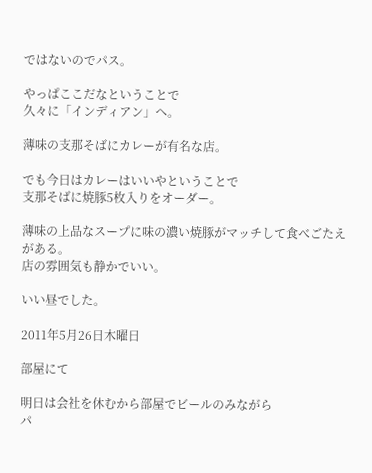ではないのでパス。

やっぱここだなということで
久々に「インディアン」へ。

薄味の支那そばにカレーが有名な店。

でも今日はカレーはいいやということで
支那そばに焼豚5枚入りをオーダー。

薄味の上品なスープに味の濃い焼豚がマッチして食べごたえがある。
店の雰囲気も静かでいい。

いい昼でした。

2011年5月26日木曜日

部屋にて

明日は会社を休むから部屋でビールのみながら
パ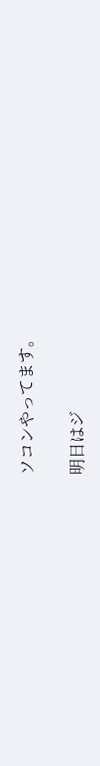ソコンやってます。

明日はジ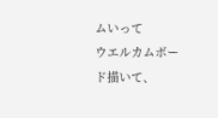ムいって
ウエルカムボード描いて、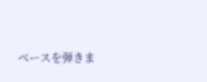ベースを弾きま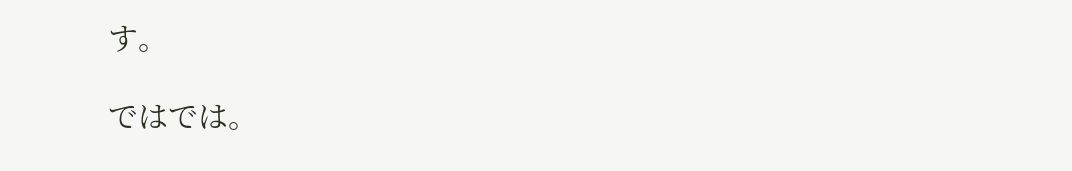す。

ではでは。